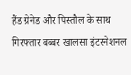हैंड ग्रेनेड और पिस्तौल के साथ गिरफ्तार बब्बर खालसा इंटरनेशनल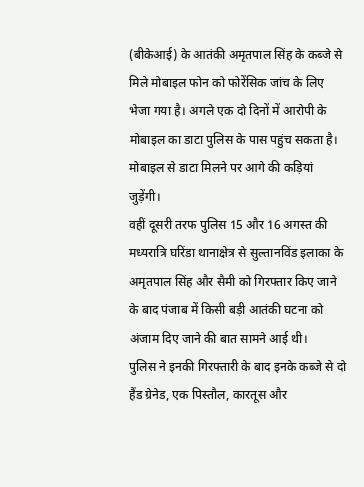(बीकेआई) के आतंकी अमृतपाल सिंह के कब्जे से मिले मोबाइल फोन को फोरेंसिक जांच के लिए भेजा गया है। अगले एक दो दिनों में आरोपी के मोबाइल का डाटा पुलिस के पास पहुंच सकता है। मोबाइल से डाटा मिलने पर आगे की कड़ियां जुड़ेंगी।
वहीं दूसरी तरफ पुलिस 15 और 16 अगस्त की मध्यरात्रि घरिंडा थानाक्षेत्र से सुल्तानविंड इलाका के अमृतपाल सिंह और सैमी को गिरफ्तार किए जाने के बाद पंजाब में किसी बड़ी आतंकी घटना को अंजाम दिए जाने की बात सामने आई थी।
पुलिस ने इनकी गिरफ्तारी के बाद इनके कब्जे से दो हैंड ग्रेनेड, एक पिस्तौल, कारतूस और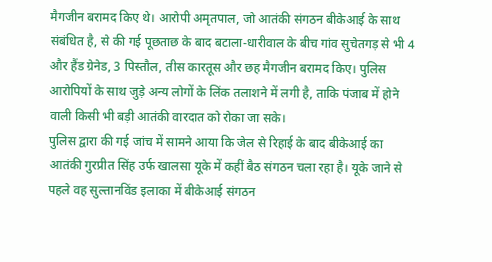मैगजीन बरामद किए थे। आरोपी अमृतपाल, जो आतंकी संगठन बीकेआई के साथ संबंधित है, से की गई पूछताछ के बाद बटाला-धारीवाल के बीच गांव सुचेतगड़ से भी 4 और हैंड ग्रेनेड, 3 पिस्तौल, तीस कारतूस और छह मैगजीन बरामद किए। पुलिस आरोपियों के साथ जुड़े अन्य लोगों के लिंक तलाशने में लगी है, ताकि पंजाब में होने वाली किसी भी बड़ी आतंकी वारदात को रोका जा सके।
पुलिस द्वारा की गई जांच में सामने आया कि जेल से रिहाई के बाद बीकेआई का आतंकी गुरप्रीत सिंह उर्फ खालसा यूके में कहीं बैठ संगठन चला रहा है। यूके जाने से पहले वह सुल्तानविंड इलाका में बीकेआई संगठन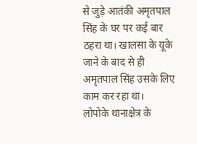से जुड़े आतंकी अमृतपाल सिंह के घर पर कई बार ठहरा था। खालसा के यूके जाने के बाद से ही अमृतपाल सिंह उसके लिए काम कर रहा था।
लोपोके थानाक्षेत्र के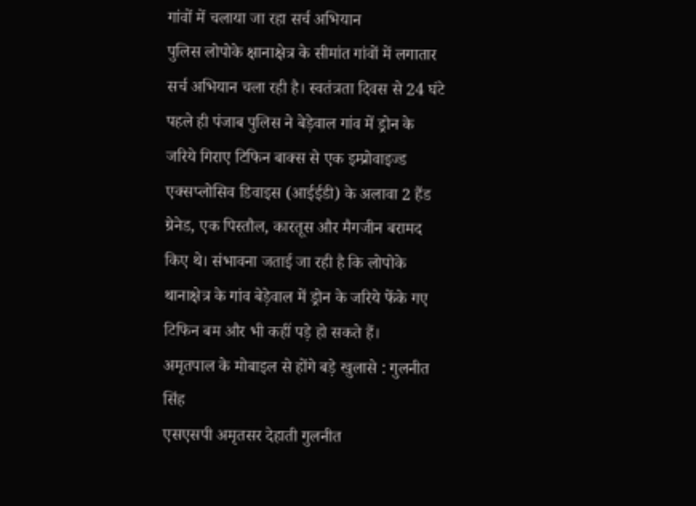गांवों में चलाया जा रहा सर्च अभियान
पुलिस लोपोके क्षानाक्षेत्र के सीमांत गांवों में लगातार सर्च अभियान चला रही है। स्वतंत्रता दिवस से 24 घंटे पहले ही पंजाब पुलिस ने बेड़ेवाल गांव में ड्रोन के जरिये गिराए टिफिन बाक्स से एक इम्प्रोवाइज्ड एक्सप्लोसिव डिवाइस (आईईडी) के अलावा 2 हैंड ग्रेनेड, एक पिस्तौल, कारतूस और मैगजीन बरामद किए थे। संभावना जताई जा रही है कि लोपोके थानाक्षेत्र के गांव बेड़ेवाल में ड्रोन के जरिये फेंके गए टिफिन बम और भी कहीं पड़े हो सकते हैं।
अमृतपाल के मोबाइल से होंगे बड़े खुलासे : गुलनीत सिंह
एसएसपी अमृतसर देहाती गुलनीत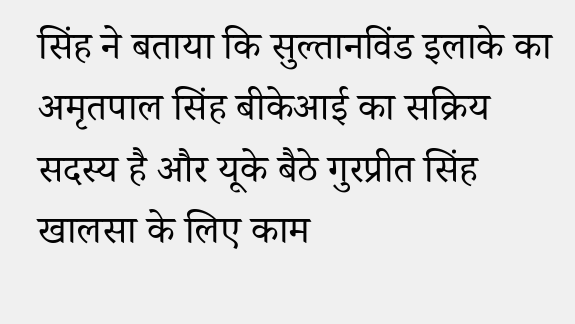सिंह ने बताया कि सुल्तानविंड इलाके का अमृतपाल सिंह बीकेआई का सक्रिय सदस्य है और यूके बैठे गुरप्रीत सिंह खालसा के लिए काम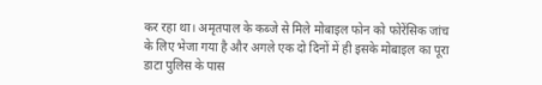कर रहा था। अमृतपाल के कब्जे से मिले मोबाइल फोन को फोरेंसिक जांच के लिए भेजा गया है और अगले एक दो दिनों में ही इसके मोबाइल का पूरा डाटा पुलिस के पास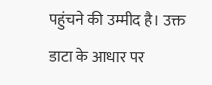पहुंचने की उम्मीद है। उक्त डाटा के आधार पर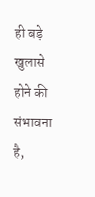ही बड़े खुलासे होने की संभावना है,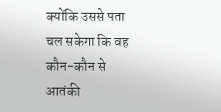क्योंकि उससे पता चल सकेगा कि वह कौन-कौन से आतंकी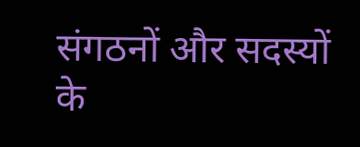संगठनों और सदस्यों के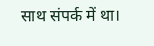साथ संपर्क में था।